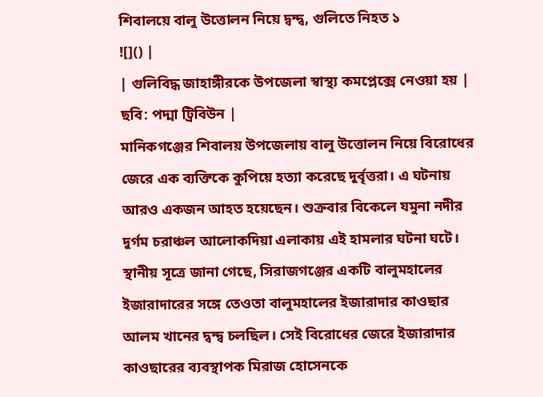শিবালয়ে বালু উত্তোলন নিয়ে দ্বন্দ্ব, গুলিতে নিহত ১
![]() |
| গুলিবিদ্ধ জাহাঙ্গীরকে উপজেলা স্বাস্থ্য কমপ্লেক্সে নেওয়া হয় | ছবি: পদ্মা ট্রিবিউন |
মানিকগঞ্জের শিবালয় উপজেলায় বালু উত্তোলন নিয়ে বিরোধের জেরে এক ব্যক্তিকে কুপিয়ে হত্যা করেছে দুর্বৃত্তরা। এ ঘটনায় আরও একজন আহত হয়েছেন। শুক্রবার বিকেলে যমুনা নদীর দুর্গম চরাঞ্চল আলোকদিয়া এলাকায় এই হামলার ঘটনা ঘটে।
স্থানীয় সূত্রে জানা গেছে, সিরাজগঞ্জের একটি বালুমহালের ইজারাদারের সঙ্গে তেওতা বালুমহালের ইজারাদার কাওছার আলম খানের দ্বন্দ্ব চলছিল। সেই বিরোধের জেরে ইজারাদার কাওছারের ব্যবস্থাপক মিরাজ হোসেনকে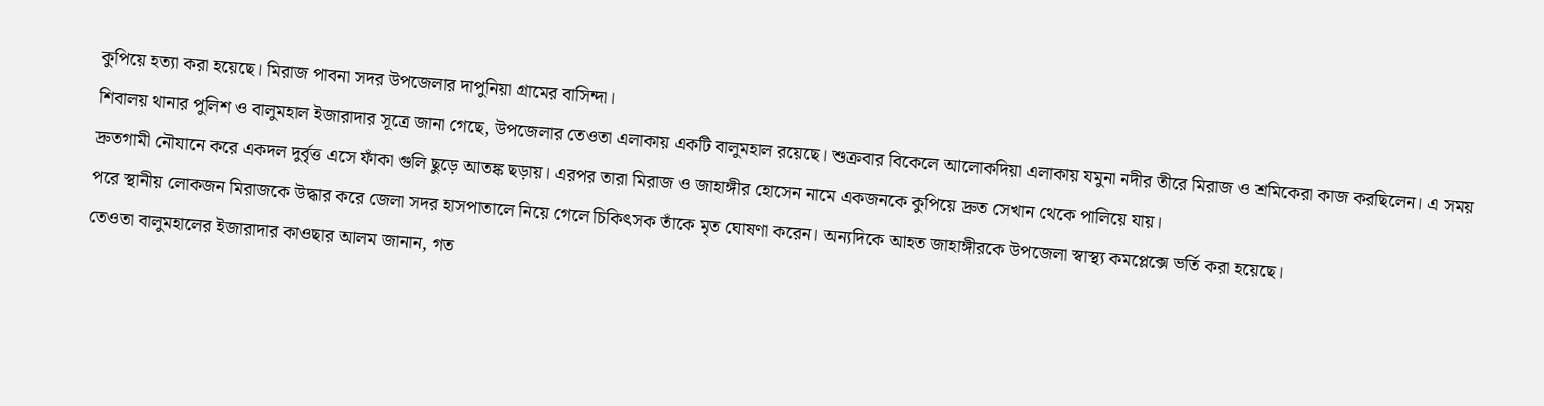কুপিয়ে হত্যা করা হয়েছে। মিরাজ পাবনা সদর উপজেলার দাপুনিয়া গ্রামের বাসিন্দা।
শিবালয় থানার পুলিশ ও বালুমহাল ইজারাদার সূত্রে জানা গেছে, উপজেলার তেওতা এলাকায় একটি বালুমহাল রয়েছে। শুক্রবার বিকেলে আলোকদিয়া এলাকায় যমুনা নদীর তীরে মিরাজ ও শ্রমিকেরা কাজ করছিলেন। এ সময় দ্রুতগামী নৌযানে করে একদল দুর্বৃত্ত এসে ফাঁকা গুলি ছুড়ে আতঙ্ক ছড়ায়। এরপর তারা মিরাজ ও জাহাঙ্গীর হোসেন নামে একজনকে কুপিয়ে দ্রুত সেখান থেকে পালিয়ে যায়।
পরে স্থানীয় লোকজন মিরাজকে উদ্ধার করে জেলা সদর হাসপাতালে নিয়ে গেলে চিকিৎসক তাঁকে মৃত ঘোষণা করেন। অন্যদিকে আহত জাহাঙ্গীরকে উপজেলা স্বাস্থ্য কমপ্লেক্সে ভর্তি করা হয়েছে।
তেওতা বালুমহালের ইজারাদার কাওছার আলম জানান, গত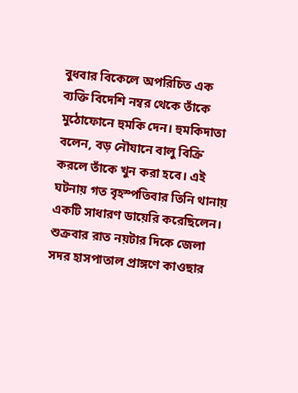বুধবার বিকেলে অপরিচিত এক ব্যক্তি বিদেশি নম্বর থেকে তাঁকে মুঠোফোনে হুমকি দেন। হুমকিদাতা বলেন, বড় নৌযানে বালু বিক্রি করলে তাঁকে খুন করা হবে। এই ঘটনায় গত বৃহস্পতিবার তিনি থানায় একটি সাধারণ ডায়েরি করেছিলেন।
শুক্রবার রাত নয়টার দিকে জেলা সদর হাসপাতাল প্রাঙ্গণে কাওছার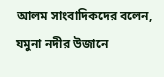আলম সাংবাদিকদের বলেন, যমুনা নদীর উজানে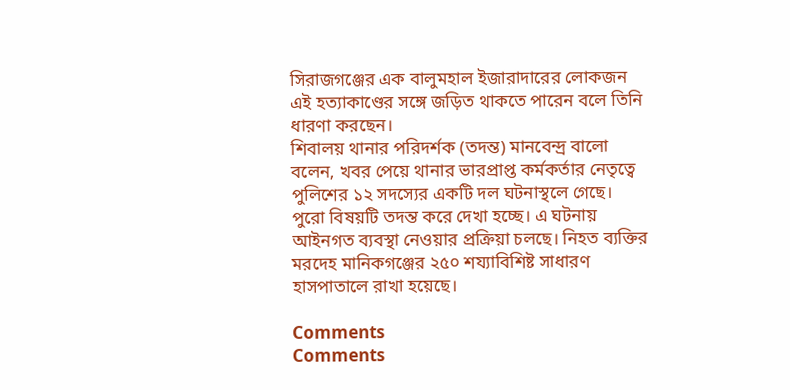সিরাজগঞ্জের এক বালুমহাল ইজারাদারের লোকজন এই হত্যাকাণ্ডের সঙ্গে জড়িত থাকতে পারেন বলে তিনি ধারণা করছেন।
শিবালয় থানার পরিদর্শক (তদন্ত) মানবেন্দ্র বালো বলেন, খবর পেয়ে থানার ভারপ্রাপ্ত কর্মকর্তার নেতৃত্বে পুলিশের ১২ সদস্যের একটি দল ঘটনাস্থলে গেছে। পুরো বিষয়টি তদন্ত করে দেখা হচ্ছে। এ ঘটনায় আইনগত ব্যবস্থা নেওয়ার প্রক্রিয়া চলছে। নিহত ব্যক্তির মরদেহ মানিকগঞ্জের ২৫০ শয্যাবিশিষ্ট সাধারণ হাসপাতালে রাখা হয়েছে।

Comments
Comments